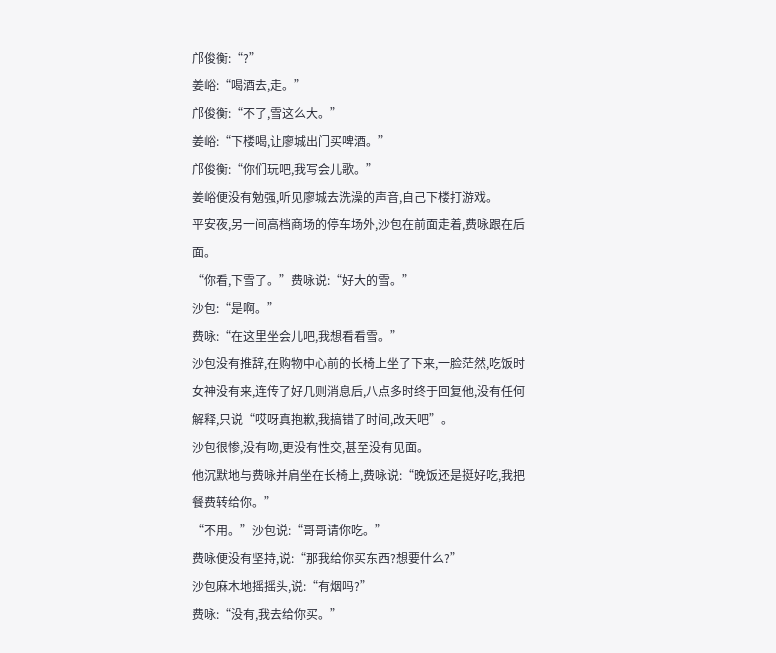邝俊衡:“?”
姜峪:“喝酒去,走。”
邝俊衡:“不了,雪这么大。”
姜峪:“下楼喝,让廖城出门买啤酒。”
邝俊衡:“你们玩吧,我写会儿歌。”
姜峪便没有勉强,听见廖城去洗澡的声音,自己下楼打游戏。
平安夜,另一间高档商场的停车场外,沙包在前面走着,费咏跟在后面。
“你看,下雪了。”费咏说:“好大的雪。”
沙包:“是啊。”
费咏:“在这里坐会儿吧,我想看看雪。”
沙包没有推辞,在购物中心前的长椅上坐了下来,一脸茫然,吃饭时女神没有来,连传了好几则消息后,八点多时终于回复他,没有任何解释,只说“哎呀真抱歉,我搞错了时间,改天吧”。
沙包很惨,没有吻,更没有性交,甚至没有见面。
他沉默地与费咏并肩坐在长椅上,费咏说:“晚饭还是挺好吃,我把餐费转给你。”
“不用。”沙包说:“哥哥请你吃。”
费咏便没有坚持,说:“那我给你买东西?想要什么?”
沙包麻木地摇摇头,说:“有烟吗?”
费咏:“没有,我去给你买。”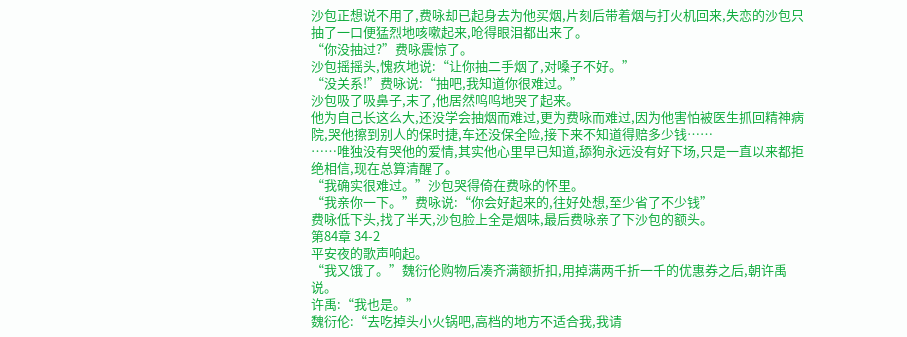沙包正想说不用了,费咏却已起身去为他买烟,片刻后带着烟与打火机回来,失恋的沙包只抽了一口便猛烈地咳嗽起来,呛得眼泪都出来了。
“你没抽过?”费咏震惊了。
沙包摇摇头,愧疚地说:“让你抽二手烟了,对嗓子不好。”
“没关系!”费咏说:“抽吧,我知道你很难过。”
沙包吸了吸鼻子,末了,他居然呜呜地哭了起来。
他为自己长这么大,还没学会抽烟而难过,更为费咏而难过,因为他害怕被医生抓回精神病院,哭他擦到别人的保时捷,车还没保全险,接下来不知道得赔多少钱……
……唯独没有哭他的爱情,其实他心里早已知道,舔狗永远没有好下场,只是一直以来都拒绝相信,现在总算清醒了。
“我确实很难过。”沙包哭得倚在费咏的怀里。
“我亲你一下。”费咏说:“你会好起来的,往好处想,至少省了不少钱”
费咏低下头,找了半天,沙包脸上全是烟味,最后费咏亲了下沙包的额头。
第84章 34-2
平安夜的歌声响起。
“我又饿了。”魏衍伦购物后凑齐满额折扣,用掉满两千折一千的优惠券之后,朝许禹说。
许禹:“我也是。”
魏衍伦:“去吃掉头小火锅吧,高档的地方不适合我,我请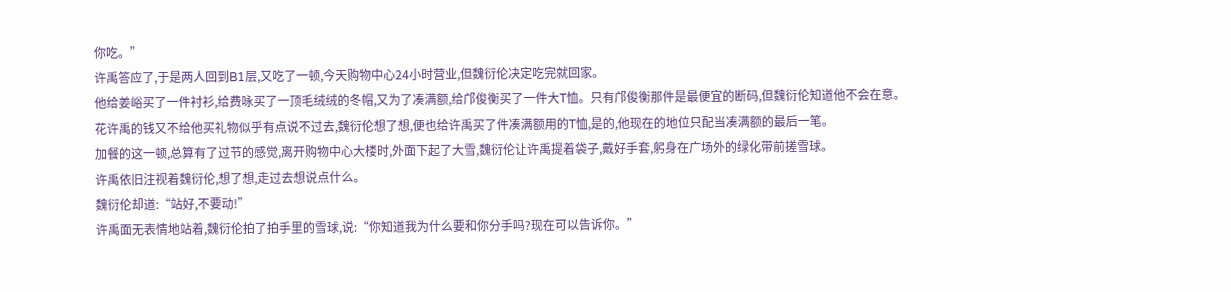你吃。”
许禹答应了,于是两人回到B1层,又吃了一顿,今天购物中心24小时营业,但魏衍伦决定吃完就回家。
他给姜峪买了一件衬衫,给费咏买了一顶毛绒绒的冬帽,又为了凑满额,给邝俊衡买了一件大T恤。只有邝俊衡那件是最便宜的断码,但魏衍伦知道他不会在意。
花许禹的钱又不给他买礼物似乎有点说不过去,魏衍伦想了想,便也给许禹买了件凑满额用的T恤,是的,他现在的地位只配当凑满额的最后一笔。
加餐的这一顿,总算有了过节的感觉,离开购物中心大楼时,外面下起了大雪,魏衍伦让许禹提着袋子,戴好手套,躬身在广场外的绿化带前搓雪球。
许禹依旧注视着魏衍伦,想了想,走过去想说点什么。
魏衍伦却道:“站好,不要动!”
许禹面无表情地站着,魏衍伦拍了拍手里的雪球,说:“你知道我为什么要和你分手吗?现在可以告诉你。”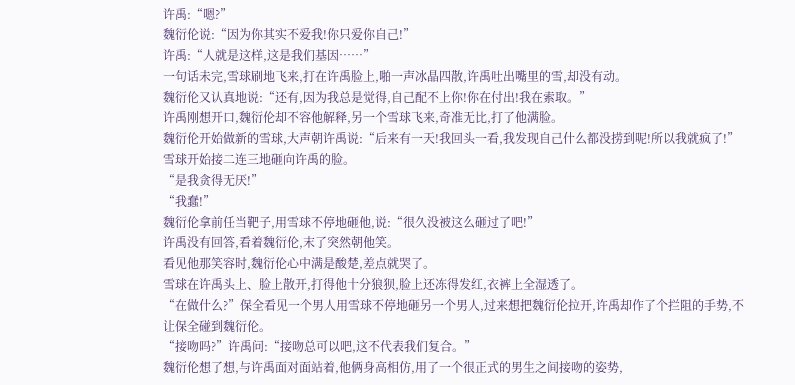许禹:“嗯?”
魏衍伦说:“因为你其实不爱我!你只爱你自己!”
许禹:“人就是这样,这是我们基因……”
一句话未完,雪球刷地飞来,打在许禹脸上,啪一声冰晶四散,许禹吐出嘴里的雪,却没有动。
魏衍伦又认真地说:“还有,因为我总是觉得,自己配不上你!你在付出!我在索取。”
许禹刚想开口,魏衍伦却不容他解释,另一个雪球飞来,奇准无比,打了他满脸。
魏衍伦开始做新的雪球,大声朝许禹说:“后来有一天!我回头一看,我发现自己什么都没捞到呢!所以我就疯了!”
雪球开始接二连三地砸向许禹的脸。
“是我贪得无厌!”
“我蠢!”
魏衍伦拿前任当靶子,用雪球不停地砸他,说:“很久没被这么砸过了吧!”
许禹没有回答,看着魏衍伦,末了突然朝他笑。
看见他那笑容时,魏衍伦心中满是酸楚,差点就哭了。
雪球在许禹头上、脸上散开,打得他十分狼狈,脸上还冻得发红,衣裤上全湿透了。
“在做什么?”保全看见一个男人用雪球不停地砸另一个男人,过来想把魏衍伦拉开,许禹却作了个拦阻的手势,不让保全碰到魏衍伦。
“接吻吗?”许禹问:“接吻总可以吧,这不代表我们复合。”
魏衍伦想了想,与许禹面对面站着,他俩身高相仿,用了一个很正式的男生之间接吻的姿势,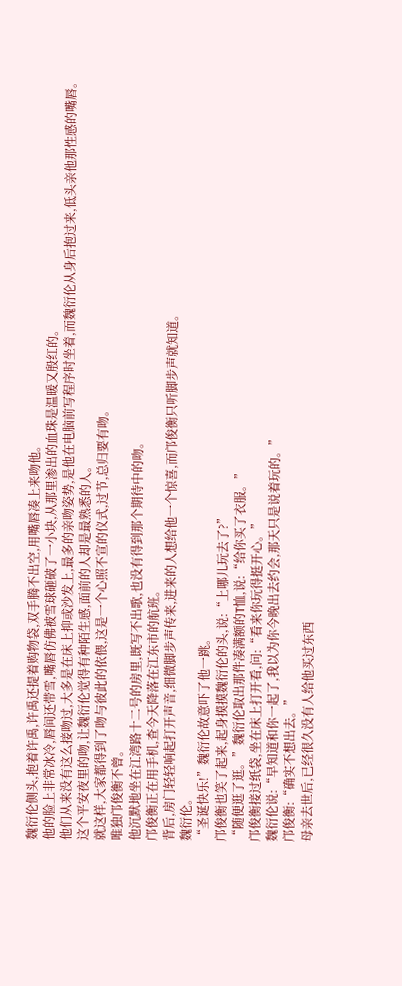魏衍伦侧头,抱着许禹,许禹还提着购物袋,双手腾不出空,用嘴唇凑上来吻他。
他的脸上非常冰冷,唇间还带雪,嘴唇仿佛被雪球砸破了一小块,从那里渗出的血珠是温暖又殷红的。
他们从来没有这么接吻过,大多是在床上抑或沙发上,最多的亲吻姿势,是他在电脑前写程序时坐着,而魏衍伦从身后抱过来,低头亲他那性感的嘴唇。
这个平安夜里的吻,让魏衍伦觉得有种陌生感,面前的人却是最熟悉的人。
就这样,大家都得到了吻与彼此的依偎,这是一个心照不宣的仪式,过节,总归要有吻。
唯独邝俊衡不曾。
他沉默地坐在江湾路十二号的房里,既写不出歌,也没有得到那个期待中的吻。
邝俊衡正在用手机,查今天降落在江东市的航班。
背后,房门轻轻响起打开声音,细微脚步声传来,进来的人想给他一个惊喜,而邝俊衡只听脚步声就知道。
魏衍伦。
“圣诞快乐!”魏衍伦故意吓了他一跳。
邝俊衡也笑了起来,起身摸摸魏衍伦的头,说:“上哪儿玩去了?”
“随便逛了逛。”魏衍伦取出那件凑满额的T恤,说:“给你买了衣服。”
邝俊衡接过纸袋,坐在床上打开看,问:“看来你玩得挺开心。”
魏衍伦说:“早知道和你一起了,我以为你今晚出去约会,那天只是说着玩的。”
邝俊衡:“确实不想出去。”
母亲去世后,已经很久没有人给他买过东西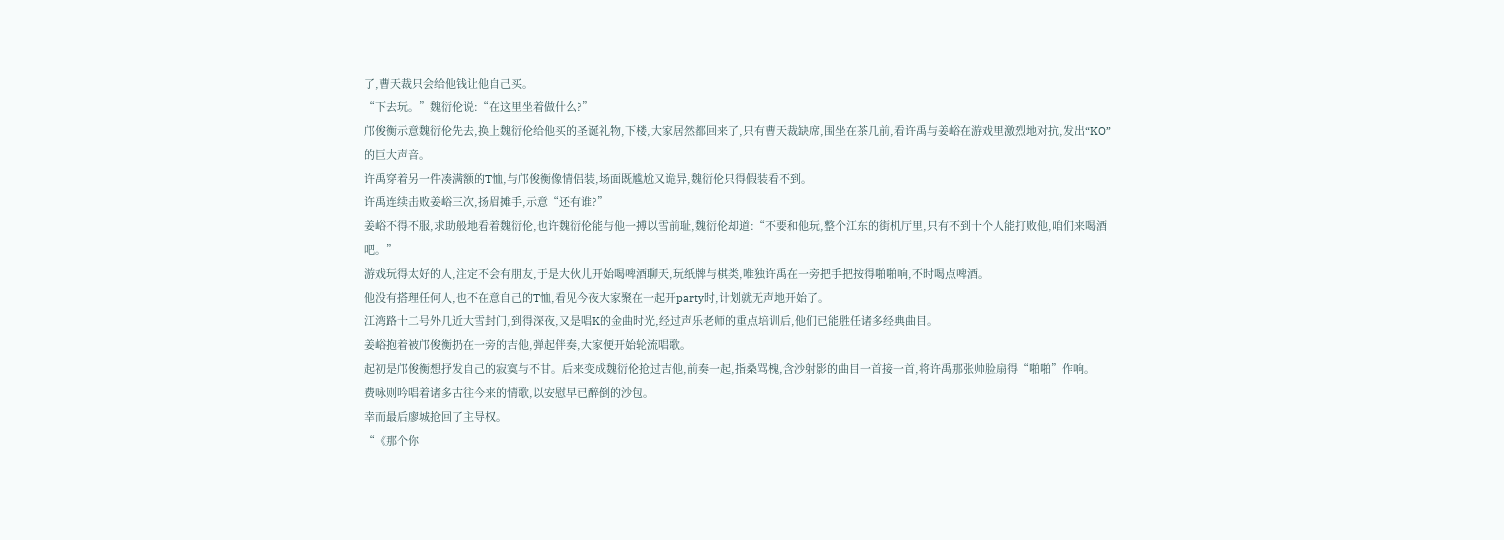了,曹天裁只会给他钱让他自己买。
“下去玩。”魏衍伦说:“在这里坐着做什么?”
邝俊衡示意魏衍伦先去,换上魏衍伦给他买的圣诞礼物,下楼,大家居然都回来了,只有曹天裁缺席,围坐在茶几前,看许禹与姜峪在游戏里激烈地对抗,发出“KO”的巨大声音。
许禹穿着另一件凑满额的T恤,与邝俊衡像情侣装,场面既尴尬又诡异,魏衍伦只得假装看不到。
许禹连续击败姜峪三次,扬眉摊手,示意“还有谁?”
姜峪不得不服,求助般地看着魏衍伦,也许魏衍伦能与他一搏以雪前耻,魏衍伦却道:“不要和他玩,整个江东的街机厅里,只有不到十个人能打败他,咱们来喝酒吧。”
游戏玩得太好的人,注定不会有朋友,于是大伙儿开始喝啤酒聊天,玩纸牌与棋类,唯独许禹在一旁把手把按得啪啪响,不时喝点啤酒。
他没有搭理任何人,也不在意自己的T恤,看见今夜大家聚在一起开party时,计划就无声地开始了。
江湾路十二号外几近大雪封门,到得深夜,又是唱K的金曲时光,经过声乐老师的重点培训后,他们已能胜任诸多经典曲目。
姜峪抱着被邝俊衡扔在一旁的吉他,弹起伴奏,大家便开始轮流唱歌。
起初是邝俊衡想抒发自己的寂寞与不甘。后来变成魏衍伦抢过吉他,前奏一起,指桑骂槐,含沙射影的曲目一首接一首,将许禹那张帅脸扇得“啪啪”作响。
费咏则吟唱着诸多古往今来的情歌,以安慰早已醉倒的沙包。
幸而最后廖城抢回了主导权。
“《那个你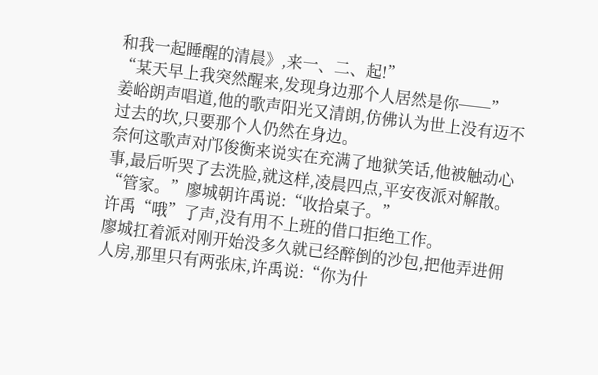和我一起睡醒的清晨》,来一、二、起!”
“某天早上我突然醒来,发现身边那个人居然是你──”
姜峪朗声唱道,他的歌声阳光又清朗,仿佛认为世上没有迈不过去的坎,只要那个人仍然在身边。
奈何这歌声对邝俊衡来说实在充满了地狱笑话,他被触动心事,最后听哭了去洗脸,就这样,凌晨四点,平安夜派对解散。
“管家。”廖城朝许禹说:“收拾桌子。”
许禹“哦”了声,没有用不上班的借口拒绝工作。
廖城扛着派对刚开始没多久就已经醉倒的沙包,把他弄进佣人房,那里只有两张床,许禹说:“你为什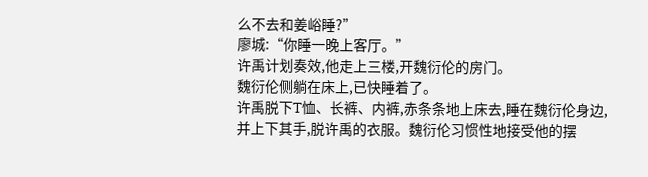么不去和姜峪睡?”
廖城:“你睡一晚上客厅。”
许禹计划奏效,他走上三楼,开魏衍伦的房门。
魏衍伦侧躺在床上,已快睡着了。
许禹脱下T恤、长裤、内裤,赤条条地上床去,睡在魏衍伦身边,并上下其手,脱许禹的衣服。魏衍伦习惯性地接受他的摆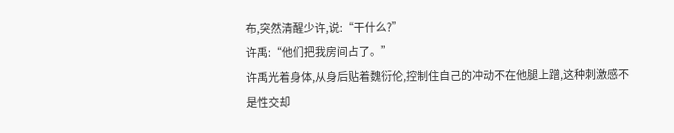布,突然清醒少许,说:“干什么?”
许禹:“他们把我房间占了。”
许禹光着身体,从身后贴着魏衍伦,控制住自己的冲动不在他腿上蹭,这种刺激感不是性交却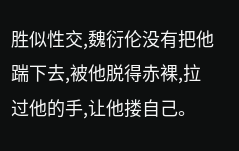胜似性交,魏衍伦没有把他踹下去,被他脱得赤裸,拉过他的手,让他搂自己。